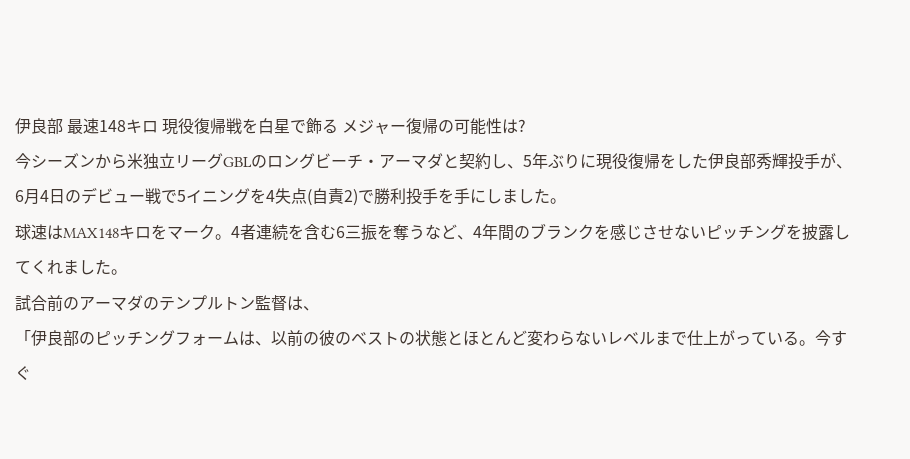伊良部 最速148キロ 現役復帰戦を白星で飾る メジャー復帰の可能性は?
今シーズンから米独立リーグGBLのロングビーチ・アーマダと契約し、5年ぶりに現役復帰をした伊良部秀輝投手が、6月4日のデビュー戦で5イニングを4失点(自責2)で勝利投手を手にしました。
球速はMAX148キロをマーク。4者連続を含む6三振を奪うなど、4年間のブランクを感じさせないピッチングを披露してくれました。
試合前のアーマダのテンプルトン監督は、
「伊良部のピッチングフォームは、以前の彼のベストの状態とほとんど変わらないレベルまで仕上がっている。今すぐ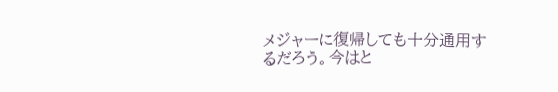メジャーに復帰しても十分通用するだろう。今はと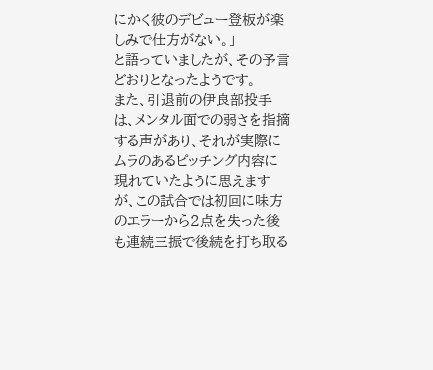にかく彼のデビュー登板が楽しみで仕方がない。」
と語っていましたが、その予言どおりとなったようです。
また、引退前の伊良部投手は、メンタル面での弱さを指摘する声があり、それが実際にムラのあるピッチング内容に現れていたように思えますが、この試合では初回に味方のエラーから2点を失った後も連続三振で後続を打ち取る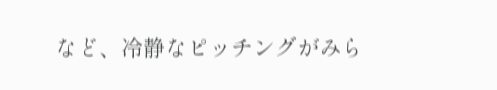など、冷静なピッチングがみら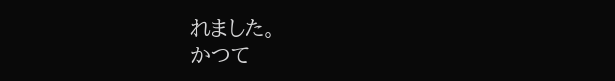れました。
かつて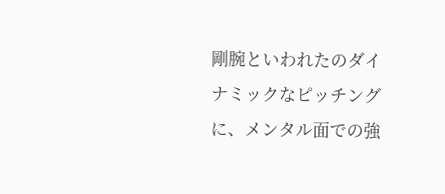剛腕といわれたのダイナミックなピッチングに、メンタル面での強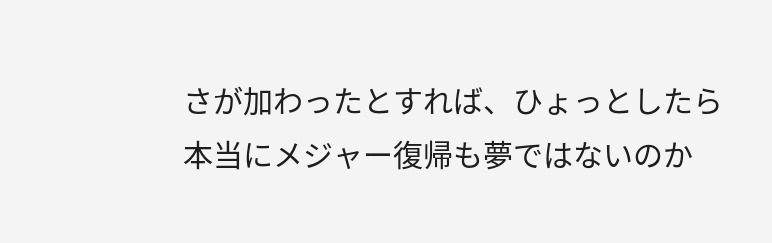さが加わったとすれば、ひょっとしたら本当にメジャー復帰も夢ではないのか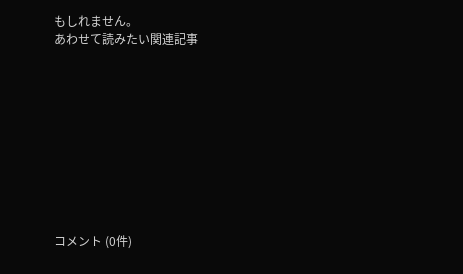もしれません。
あわせて読みたい関連記事










コメント (0件)